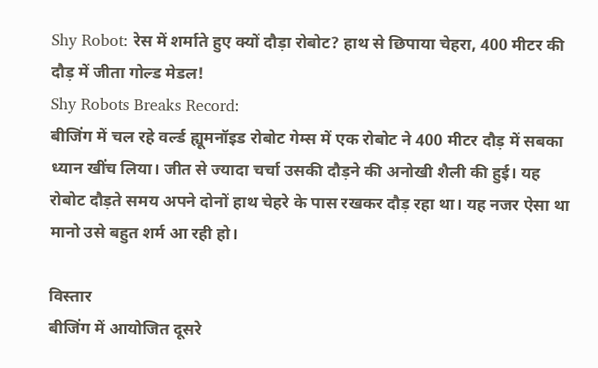Shy Robot: रेस में शर्माते हुए क्यों दौड़ा रोबोट? हाथ से छिपाया चेहरा, 400 मीटर की दौड़ में जीता गोल्ड मेडल!
Shy Robots Breaks Record:
बीजिंग में चल रहे वर्ल्ड ह्यूमनॉइड रोबोट गेम्स में एक रोबोट ने 400 मीटर दौड़ में सबका ध्यान खींच लिया। जीत से ज्यादा चर्चा उसकी दौड़ने की अनोखी शैली की हुई। यह रोबोट दौड़ते समय अपने दोनों हाथ चेहरे के पास रखकर दौड़ रहा था। यह नजर ऐसा था मानो उसे बहुत शर्म आ रही हो।

विस्तार
बीजिंग में आयोजित दूसरे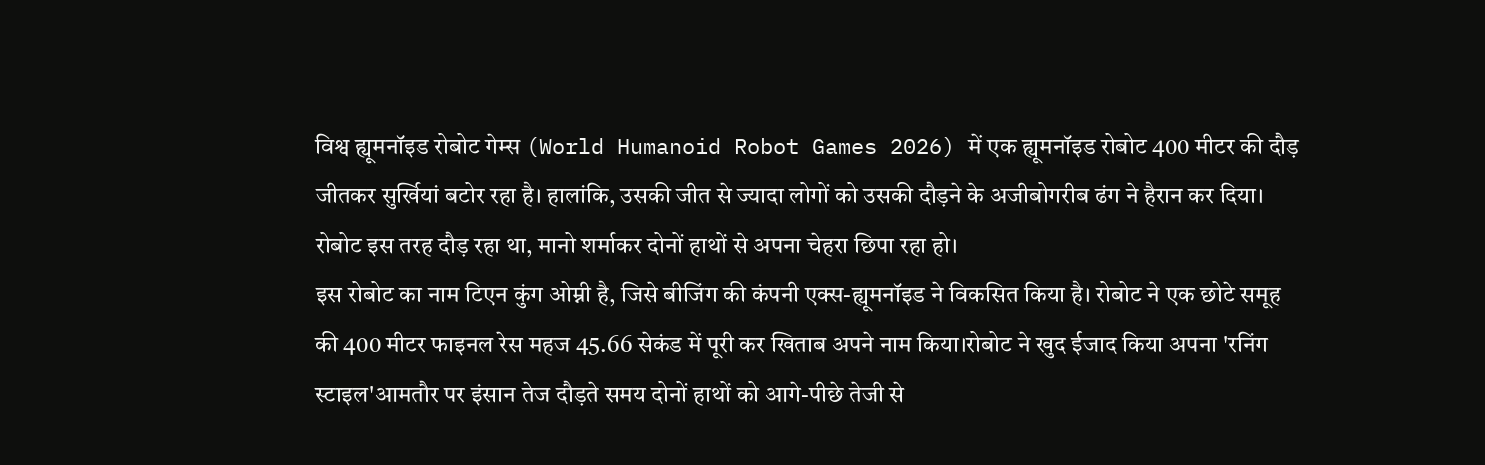विश्व ह्यूमनॉइड रोबोट गेम्स (World Humanoid Robot Games 2026) में एक ह्यूमनॉइड रोबोट 400 मीटर की दौड़ जीतकर सुर्खियां बटोर रहा है। हालांकि, उसकी जीत से ज्यादा लोगों को उसकी दौड़ने के अजीबोगरीब ढंग ने हैरान कर दिया। रोबोट इस तरह दौड़ रहा था, मानो शर्माकर दोनों हाथों से अपना चेहरा छिपा रहा हो।
इस रोबोट का नाम टिएन कुंग ओम्नी है, जिसे बीजिंग की कंपनी एक्स-ह्यूमनॉइड ने विकसित किया है। रोबोट ने एक छोटे समूह की 400 मीटर फाइनल रेस महज 45.66 सेकंड में पूरी कर खिताब अपने नाम किया।रोबोट ने खुद ईजाद किया अपना 'रनिंग स्टाइल'आमतौर पर इंसान तेज दौड़ते समय दोनों हाथों को आगे-पीछे तेजी से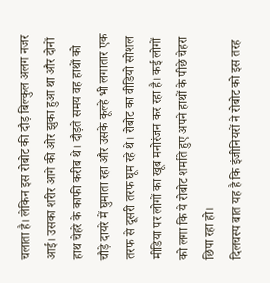चलाता है। लेकिन इस रोबोट की दौड़ बिल्कुल अलग नजर आई। उसका शरीर आगे की ओर झुका हुआ था और दोनों हाथ चेहरे के काफी करीब थे। दौड़ते समय वह हाथों को चौड़े दायरे में घुमाता रहा और उसके कूल्हे भी लगातार एक तरफ से दूसरी तरफ घूम रहे थे। रोबोट का वीडियो सोशल मीडिया पर लोगों का खूब मनोरंजन कर रहा है। कई लोगों को लगा कि ये रोबोट शर्माते हुए अपने हाथों के पीछे चेहरा छिपा रहा हो।
दिलचस्प बात यह है कि इंजीनियरों ने रोबोट को इस तरह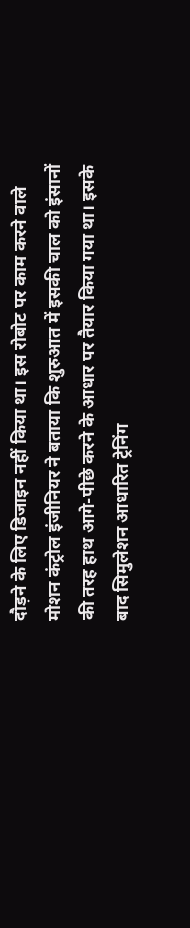दौड़ने के लिए डिजाइन नहीं किया था। इस रोबोट पर काम करने वाले मोशन कंट्रोल इंजीनियर ने बताया कि शुरुआत में इसकी चाल को इंसानों की तरह हाथ आगे-पीछे करने के आधार पर तैयार किया गया था। इसके बाद सिमुलेशन आधारित ट्रेनिंग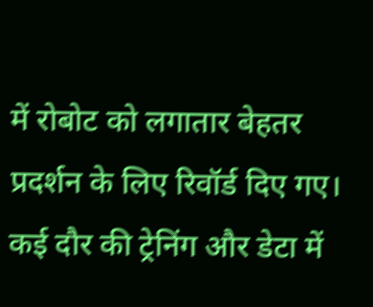में रोबोट को लगातार बेहतर प्रदर्शन के लिए रिवॉर्ड दिए गए। कई दौर की ट्रेनिंग और डेटा में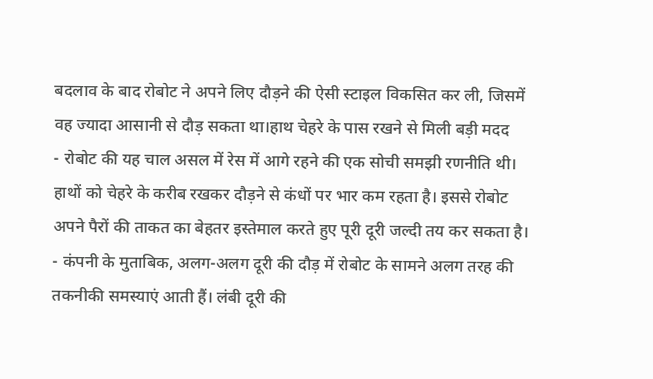बदलाव के बाद रोबोट ने अपने लिए दौड़ने की ऐसी स्टाइल विकसित कर ली, जिसमें वह ज्यादा आसानी से दौड़ सकता था।हाथ चेहरे के पास रखने से मिली बड़ी मदद
- रोबोट की यह चाल असल में रेस में आगे रहने की एक सोची समझी रणनीति थी। हाथों को चेहरे के करीब रखकर दौड़ने से कंधों पर भार कम रहता है। इससे रोबोट अपने पैरों की ताकत का बेहतर इस्तेमाल करते हुए पूरी दूरी जल्दी तय कर सकता है।
- कंपनी के मुताबिक, अलग-अलग दूरी की दौड़ में रोबोट के सामने अलग तरह की तकनीकी समस्याएं आती हैं। लंबी दूरी की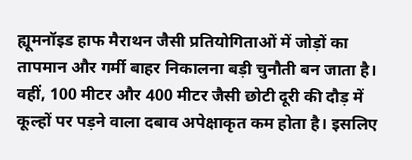ह्यूमनॉइड हाफ मैराथन जैसी प्रतियोगिताओं में जोड़ों का तापमान और गर्मी बाहर निकालना बड़ी चुनौती बन जाता है। वहीं, 100 मीटर और 400 मीटर जैसी छोटी दूरी की दौड़ में कूल्हों पर पड़ने वाला दबाव अपेक्षाकृत कम होता है। इसलिए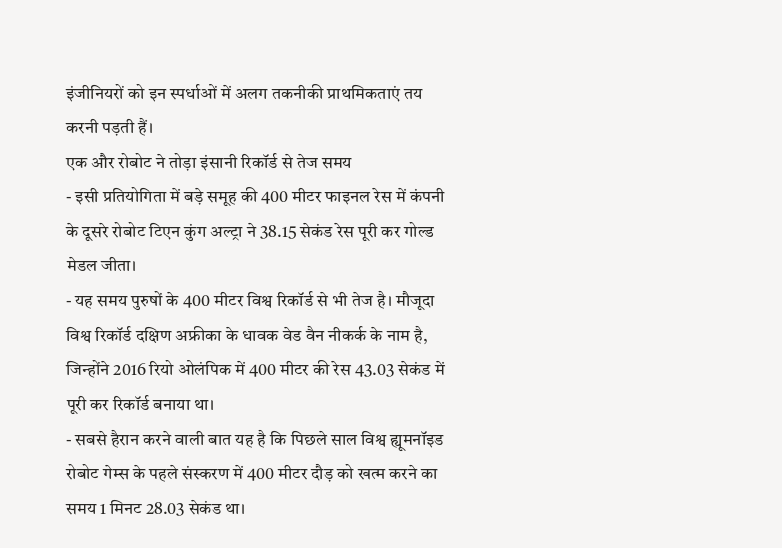इंजीनियरों को इन स्पर्धाओं में अलग तकनीकी प्राथमिकताएं तय करनी पड़ती हैं।
एक और रोबोट ने तोड़ा इंसानी रिकॉर्ड से तेज समय
- इसी प्रतियोगिता में बड़े समूह की 400 मीटर फाइनल रेस में कंपनी के दूसरे रोबोट टिएन कुंग अल्ट्रा ने 38.15 सेकंड रेस पूरी कर गोल्ड मेडल जीता।
- यह समय पुरुषों के 400 मीटर विश्व रिकॉर्ड से भी तेज है। मौजूदा विश्व रिकॉर्ड दक्षिण अफ्रीका के धावक वेड वैन नीकर्क के नाम है, जिन्होंने 2016 रियो ओलंपिक में 400 मीटर की रेस 43.03 सेकंड में पूरी कर रिकॉर्ड बनाया था।
- सबसे हैरान करने वाली बात यह है कि पिछले साल विश्व ह्यूमनॉइड रोबोट गेम्स के पहले संस्करण में 400 मीटर दौड़ को खत्म करने का समय 1 मिनट 28.03 सेकंड था।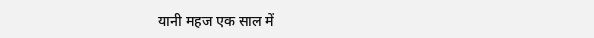यानी महज एक साल में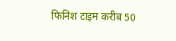फिनिश टाइम करीब 50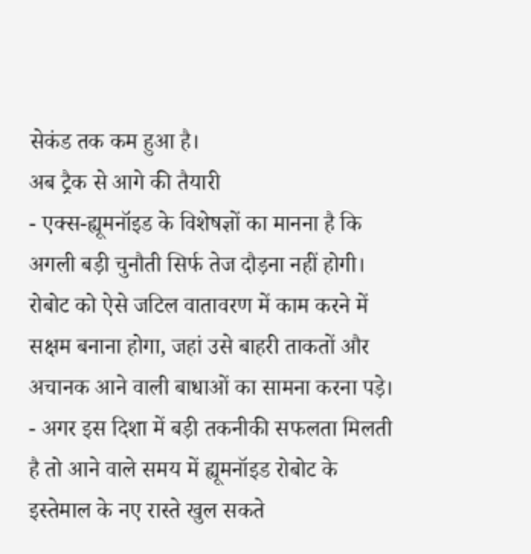सेकंड तक कम हुआ है।
अब ट्रैक से आगे की तैयारी
- एक्स-ह्यूमनॉइड के विशेषज्ञों का मानना है कि अगली बड़ी चुनौती सिर्फ तेज दौड़ना नहीं होगी। रोबोट को ऐसे जटिल वातावरण में काम करने में सक्षम बनाना होगा, जहां उसे बाहरी ताकतों और अचानक आने वाली बाधाओं का सामना करना पड़े।
- अगर इस दिशा में बड़ी तकनीकी सफलता मिलती है तो आने वाले समय में ह्यूमनॉइड रोबोट के इस्तेमाल के नए रास्ते खुल सकते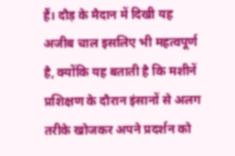हैं। दौड़ के मैदान में दिखी यह अजीब चाल इसलिए भी महत्वपूर्ण है, क्योंकि यह बताती है कि मशीनें प्रशिक्षण के दौरान इंसानों से अलग तरीके खोजकर अपने प्रदर्शन को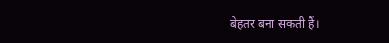बेहतर बना सकती हैं।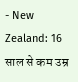- New Zealand: 16 साल से कम उम्र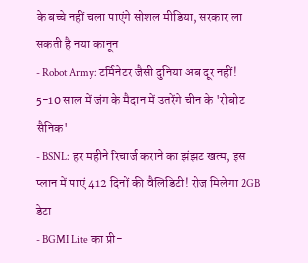के बच्चे नहीं चला पाएंगे सोशल मीडिया, सरकार ला सकती है नया कानून
- Robot Army: टर्मिनेटर जैसी दुनिया अब दूर नहीं! 5-10 साल में जंग के मैदान में उतरेंगे चीन के 'रोबोट सैनिक'
- BSNL: हर महीने रिचार्ज कराने का झंझट खत्म, इस प्लान में पाएं 412 दिनों की वैलिडिटी! रोज मिलेगा 2GB डेटा
- BGMI Lite का प्री-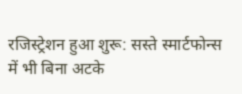रजिस्ट्रेशन हुआ शुरू: सस्ते स्मार्टफोन्स में भी बिना अटके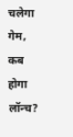चलेगा गेम, कब होगा लॉन्च?